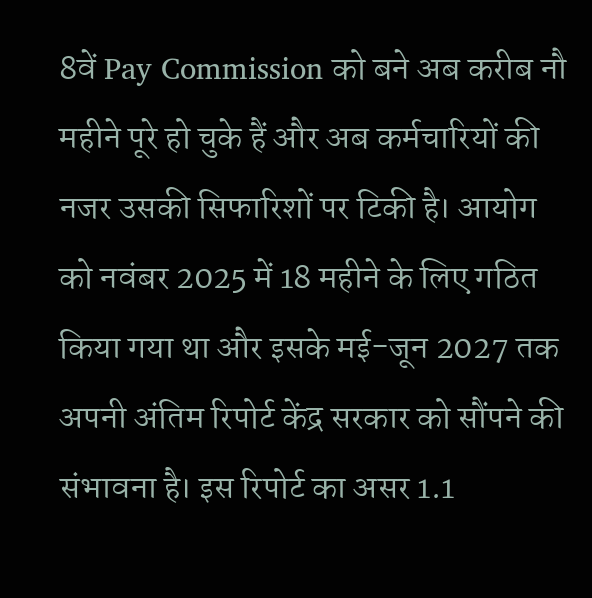8वें Pay Commission को बने अब करीब नौ महीने पूरे हो चुके हैं और अब कर्मचारियों की नजर उसकी सिफारिशों पर टिकी है। आयोग को नवंबर 2025 में 18 महीने के लिए गठित किया गया था और इसके मई-जून 2027 तक अपनी अंतिम रिपोर्ट केंद्र सरकार को सौंपने की संभावना है। इस रिपोर्ट का असर 1.1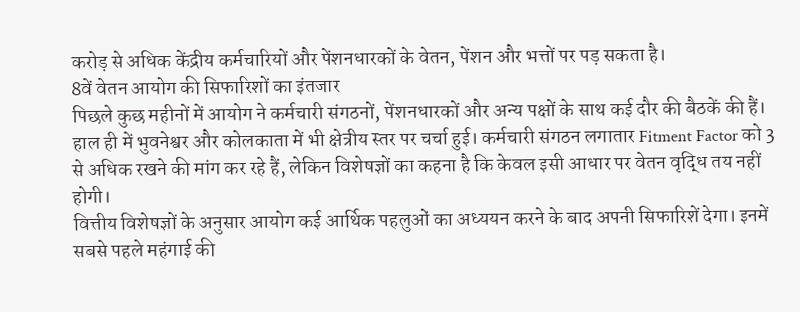करोड़ से अधिक केंद्रीय कर्मचारियों और पेंशनधारकों के वेतन, पेंशन और भत्तों पर पड़ सकता है।
8वें वेतन आयोग की सिफारिशों का इंतजार
पिछले कुछ महीनों में आयोग ने कर्मचारी संगठनों, पेंशनधारकों और अन्य पक्षों के साथ कई दौर की बैठकें की हैं। हाल ही में भुवनेश्वर और कोलकाता में भी क्षेत्रीय स्तर पर चर्चा हुई। कर्मचारी संगठन लगातार Fitment Factor को 3 से अधिक रखने की मांग कर रहे हैं, लेकिन विशेषज्ञों का कहना है कि केवल इसी आधार पर वेतन वृद्धि तय नहीं होगी।
वित्तीय विशेषज्ञों के अनुसार आयोग कई आर्थिक पहलुओं का अध्ययन करने के बाद अपनी सिफारिशें देगा। इनमें सबसे पहले महंगाई की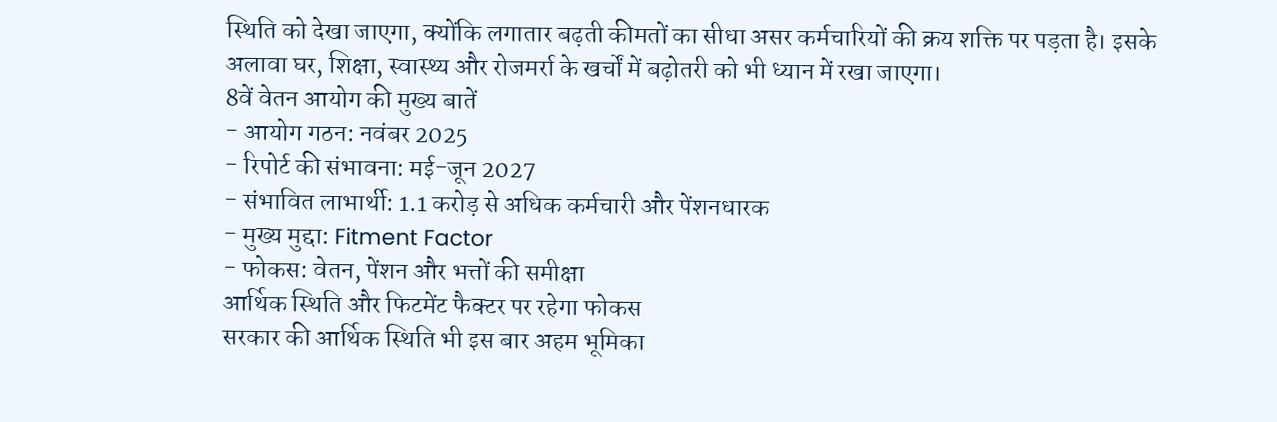स्थिति को देखा जाएगा, क्योंकि लगातार बढ़ती कीमतों का सीधा असर कर्मचारियों की क्रय शक्ति पर पड़ता है। इसके अलावा घर, शिक्षा, स्वास्थ्य और रोजमर्रा के खर्चों में बढ़ोतरी को भी ध्यान में रखा जाएगा।
8वें वेतन आयोग की मुख्य बातें
- आयोग गठन: नवंबर 2025
- रिपोर्ट की संभावना: मई-जून 2027
- संभावित लाभार्थी: 1.1 करोड़ से अधिक कर्मचारी और पेंशनधारक
- मुख्य मुद्दा: Fitment Factor
- फोकस: वेतन, पेंशन और भत्तों की समीक्षा
आर्थिक स्थिति और फिटमेंट फैक्टर पर रहेगा फोकस
सरकार की आर्थिक स्थिति भी इस बार अहम भूमिका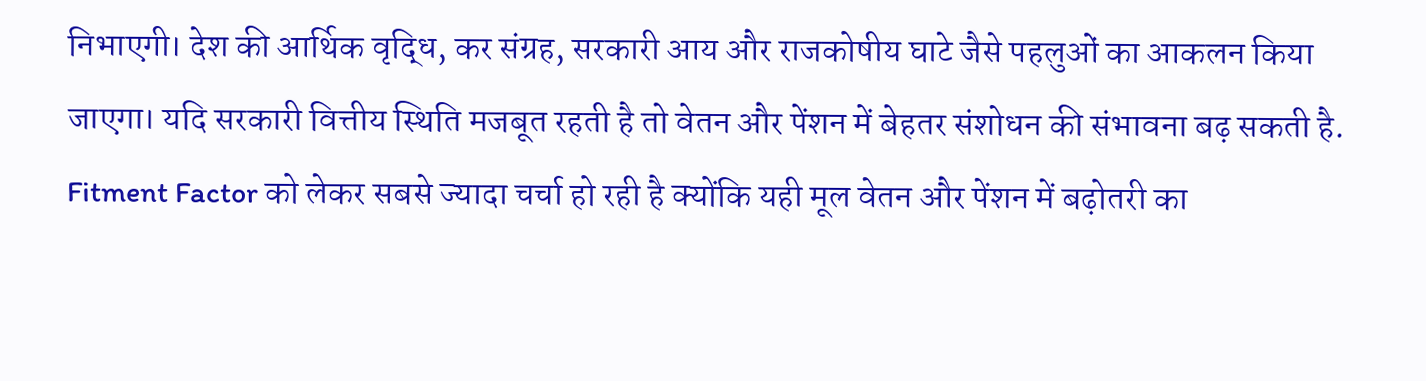निभाएगी। देश की आर्थिक वृद्धि, कर संग्रह, सरकारी आय और राजकोषीय घाटे जैसे पहलुओं का आकलन किया जाएगा। यदि सरकारी वित्तीय स्थिति मजबूत रहती है तो वेतन और पेंशन में बेहतर संशोधन की संभावना बढ़ सकती है.
Fitment Factor को लेकर सबसे ज्यादा चर्चा हो रही है क्योंकि यही मूल वेतन और पेंशन में बढ़ोतरी का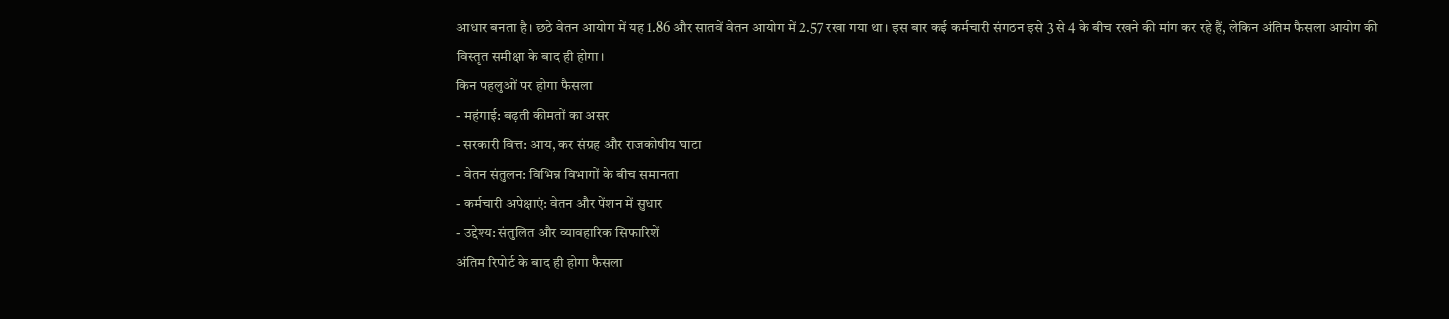आधार बनता है। छठे वेतन आयोग में यह 1.86 और सातवें वेतन आयोग में 2.57 रखा गया था। इस बार कई कर्मचारी संगठन इसे 3 से 4 के बीच रखने की मांग कर रहे हैं, लेकिन अंतिम फैसला आयोग की विस्तृत समीक्षा के बाद ही होगा।
किन पहलुओं पर होगा फैसला
- महंगाई: बढ़ती कीमतों का असर
- सरकारी वित्त: आय, कर संग्रह और राजकोषीय घाटा
- वेतन संतुलन: विभिन्न विभागों के बीच समानता
- कर्मचारी अपेक्षाएं: वेतन और पेंशन में सुधार
- उद्देश्य: संतुलित और व्यावहारिक सिफारिशें
अंतिम रिपोर्ट के बाद ही होगा फैसला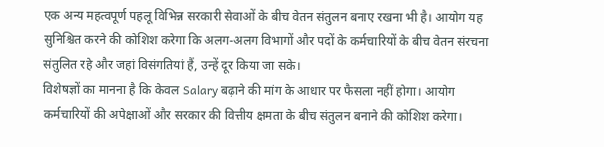एक अन्य महत्वपूर्ण पहलू विभिन्न सरकारी सेवाओं के बीच वेतन संतुलन बनाए रखना भी है। आयोग यह सुनिश्चित करने की कोशिश करेगा कि अलग-अलग विभागों और पदों के कर्मचारियों के बीच वेतन संरचना संतुलित रहे और जहां विसंगतियां हैं, उन्हें दूर किया जा सके।
विशेषज्ञों का मानना है कि केवल Salary बढ़ाने की मांग के आधार पर फैसला नहीं होगा। आयोग कर्मचारियों की अपेक्षाओं और सरकार की वित्तीय क्षमता के बीच संतुलन बनाने की कोशिश करेगा।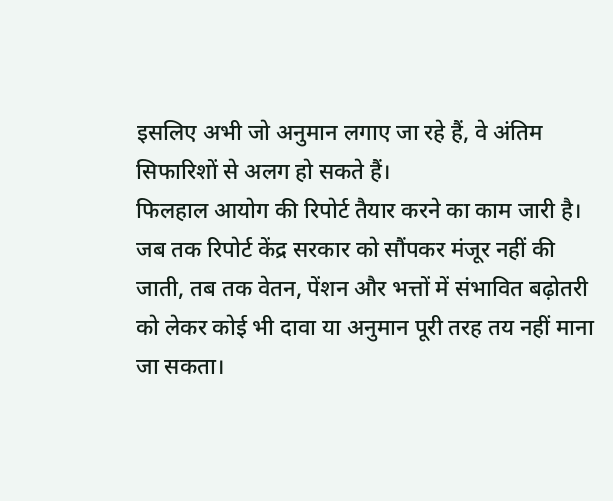इसलिए अभी जो अनुमान लगाए जा रहे हैं, वे अंतिम सिफारिशों से अलग हो सकते हैं।
फिलहाल आयोग की रिपोर्ट तैयार करने का काम जारी है। जब तक रिपोर्ट केंद्र सरकार को सौंपकर मंजूर नहीं की जाती, तब तक वेतन, पेंशन और भत्तों में संभावित बढ़ोतरी को लेकर कोई भी दावा या अनुमान पूरी तरह तय नहीं माना जा सकता।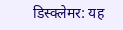डिस्क्लेमर: यह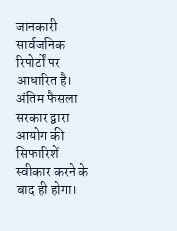जानकारी सार्वजनिक रिपोर्टों पर आधारित है। अंतिम फैसला सरकार द्वारा आयोग की सिफारिशें स्वीकार करने के बाद ही होगा।